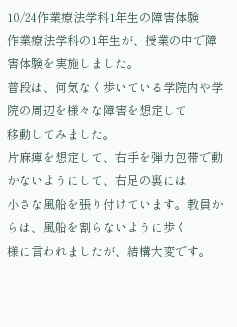10/24作業療法学科1年生の障害体験
作業療法学科の1年生が、授業の中で障害体験を実施しました。
普段は、何気なく歩いている学院内や学院の周辺を様々な障害を想定して
移動してみました。
片麻痺を想定して、右手を弾力包帯で動かないようにして、右足の裏には
小さな風船を張り付けています。教員からは、風船を割らないように歩く
様に言われましたが、結構大変です。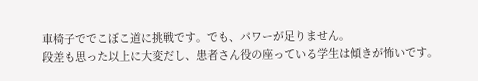車椅子ででこぼこ道に挑戦です。でも、パワーが足りません。
段差も思った以上に大変だし、患者さん役の座っている学生は傾きが怖いです。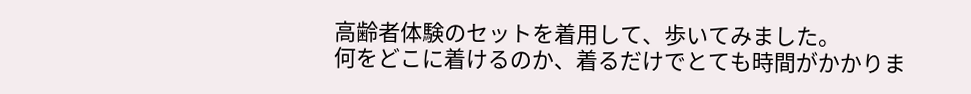高齢者体験のセットを着用して、歩いてみました。
何をどこに着けるのか、着るだけでとても時間がかかりま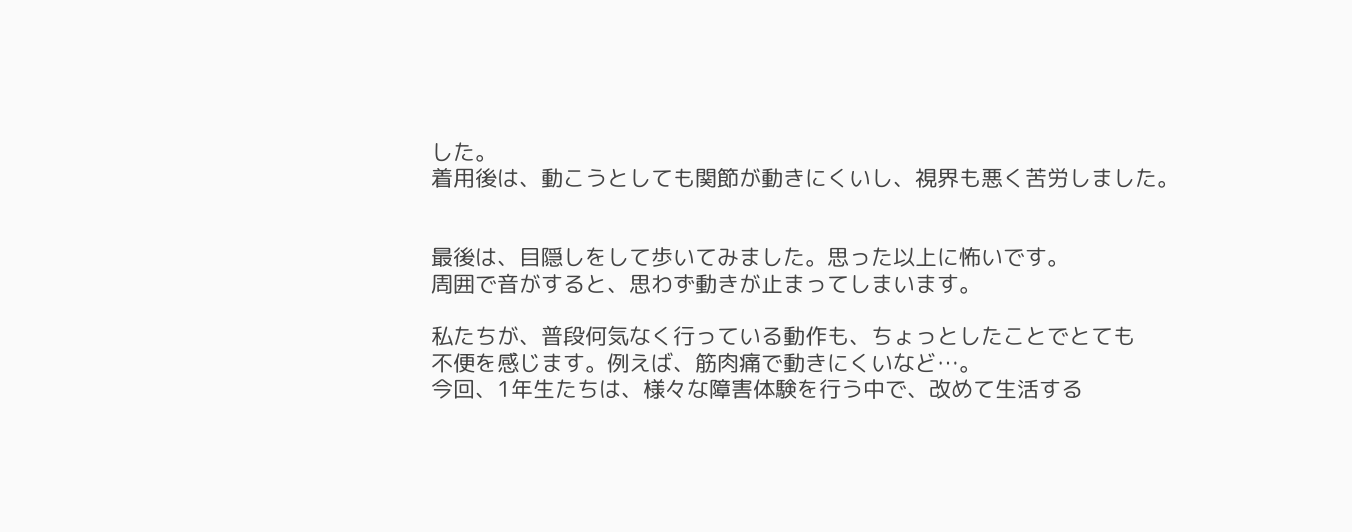した。
着用後は、動こうとしても関節が動きにくいし、視界も悪く苦労しました。


最後は、目隠しをして歩いてみました。思った以上に怖いです。
周囲で音がすると、思わず動きが止まってしまいます。

私たちが、普段何気なく行っている動作も、ちょっとしたことでとても
不便を感じます。例えば、筋肉痛で動きにくいなど…。
今回、1年生たちは、様々な障害体験を行う中で、改めて生活する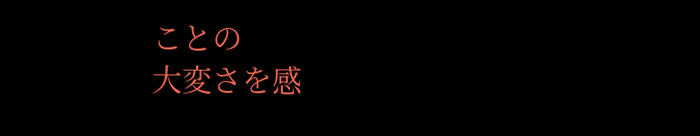ことの
大変さを感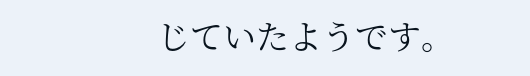じていたようです。